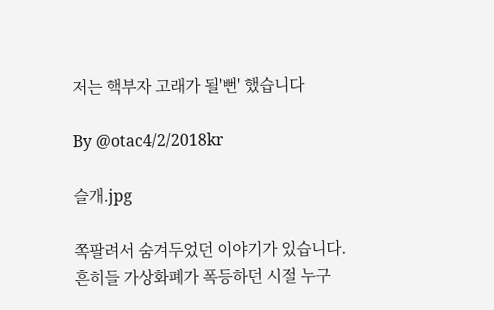저는 핵부자 고래가 될'뻔' 했습니다

By @otac4/2/2018kr

슬개.jpg

쪽팔려서 숨겨두었던 이야기가 있습니다.
흔히들 가상화폐가 폭등하던 시절 누구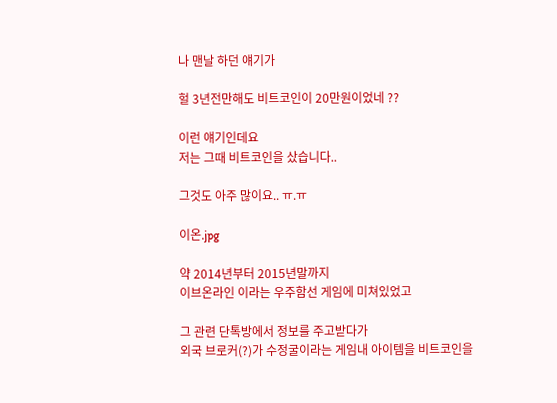나 맨날 하던 얘기가

헐 3년전만해도 비트코인이 20만원이었네 ??

이런 얘기인데요
저는 그때 비트코인을 샀습니다..

그것도 아주 많이요.. ㅠ.ㅠ

이온.jpg

약 2014년부터 2015년말까지
이브온라인 이라는 우주함선 게임에 미쳐있었고

그 관련 단톡방에서 정보를 주고받다가
외국 브로커(?)가 수정굴이라는 게임내 아이템을 비트코인을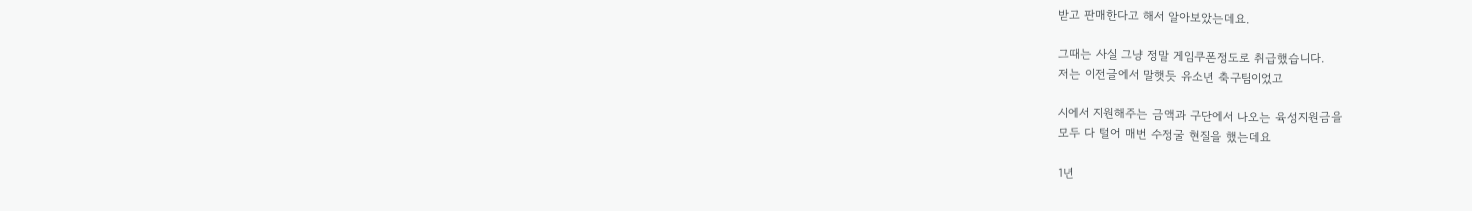받고 판매한다고 해서 알아보았는데요.

그때는 사실 그냥 정말 게임쿠폰정도로 취급했습니다.
저는 이전글에서 말햇듯 유소년 축구팀이었고

시에서 지원해주는 금액과 구단에서 나오는 육성지원금을
모두 다 털어 매번 수정굴 현질을 했는데요

1년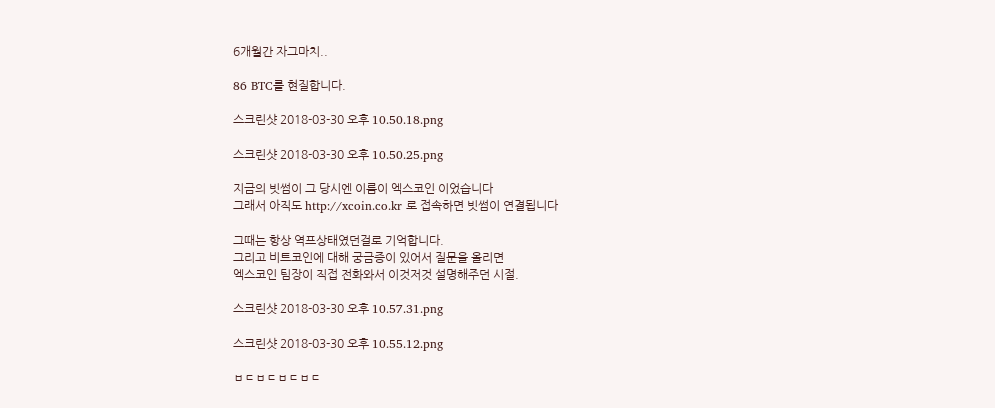6개월간 자그마치..

86 BTC를 현질합니다.

스크린샷 2018-03-30 오후 10.50.18.png

스크린샷 2018-03-30 오후 10.50.25.png

지금의 빗썸이 그 당시엔 이름이 엑스코인 이었습니다
그래서 아직도 http://xcoin.co.kr 로 접속하면 빗썸이 연결됩니다

그때는 항상 역프상태였던걸로 기억합니다.
그리고 비트코인에 대해 궁금증이 있어서 질문을 올리면
엑스코인 팀장이 직접 전화와서 이것저것 설명해주던 시절.

스크린샷 2018-03-30 오후 10.57.31.png

스크린샷 2018-03-30 오후 10.55.12.png

ㅂㄷㅂㄷㅂㄷㅂㄷ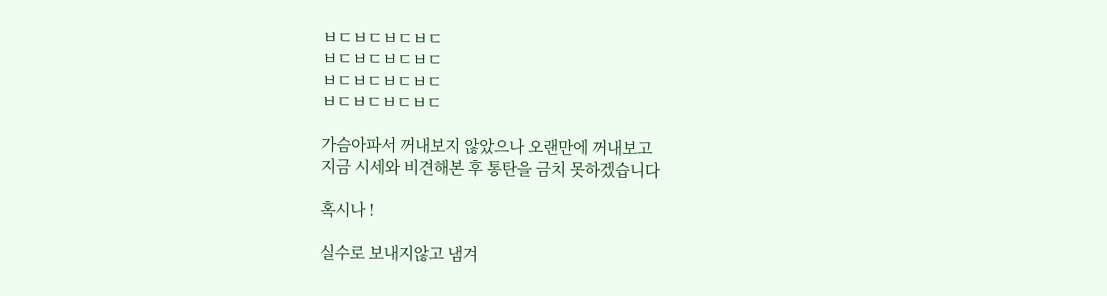ㅂㄷㅂㄷㅂㄷㅂㄷ
ㅂㄷㅂㄷㅂㄷㅂㄷ
ㅂㄷㅂㄷㅂㄷㅂㄷ
ㅂㄷㅂㄷㅂㄷㅂㄷ

가슴아파서 꺼내보지 않았으나 오랜만에 꺼내보고
지금 시세와 비견해본 후 통탄을 금치 못하겠습니다

혹시나 !

실수로 보내지않고 냄겨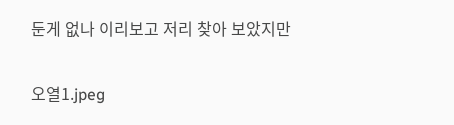둔게 없나 이리보고 저리 찾아 보았지만

오열1.jpeg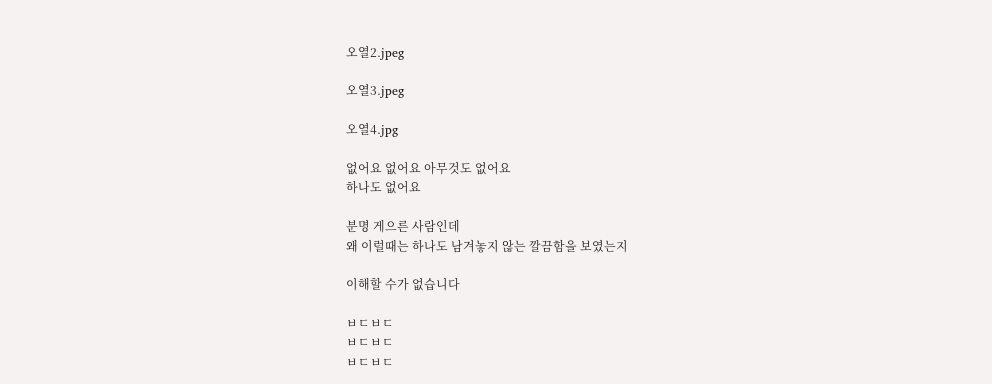오열2.jpeg

오열3.jpeg

오열4.jpg

없어요 없어요 아무것도 없어요
하나도 없어요

분명 게으른 사람인데
왜 이럴때는 하나도 남겨놓지 않는 깔끔함을 보였는지

이해할 수가 없습니다

ㅂㄷㅂㄷ
ㅂㄷㅂㄷ
ㅂㄷㅂㄷ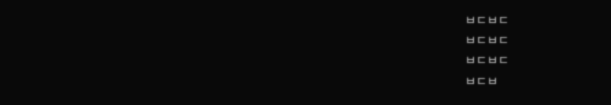ㅂㄷㅂㄷ
ㅂㄷㅂㄷ
ㅂㄷㅂㄷ
ㅂㄷㅂ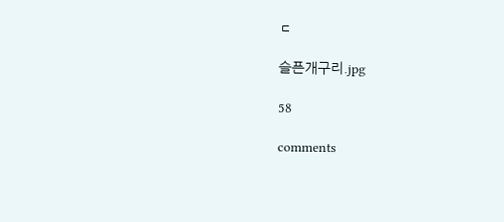ㄷ

슬픈개구리.jpg

58

comments